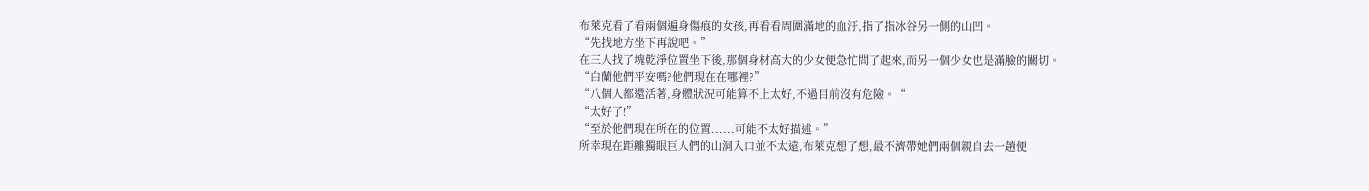布萊克看了看兩個遍身傷痕的女孩,再看看周圍滿地的血汙,指了指冰谷另一側的山凹。
“先找地方坐下再說吧。”
在三人找了塊乾淨位置坐下後,那個身材高大的少女便急忙問了起來,而另一個少女也是滿臉的關切。
“白蘭他們平安嗎?他們現在在哪裡?”
“八個人都還活著,身體狀況可能算不上太好,不過目前沒有危險。“
“太好了!”
“至於他們現在所在的位置......可能不太好描述。”
所幸現在距離獨眼巨人們的山洞入口並不太遠,布萊克想了想,最不濟帶她們兩個親自去一趟便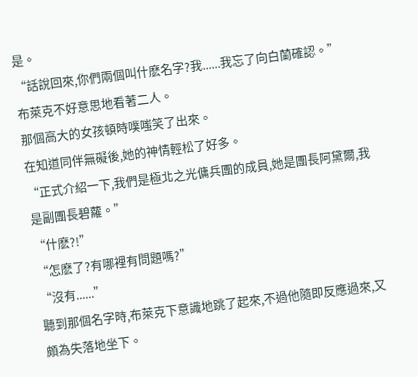是。
“話說回來,你們兩個叫什麽名字?我......我忘了向白蘭確認。”
布萊克不好意思地看著二人。
那個高大的女孩頓時噗嗤笑了出來。
在知道同伴無礙後,她的神情輕松了好多。
“正式介紹一下,我們是極北之光傭兵團的成員,她是團長阿黛爾,我是副團長碧蘿。”
“什麽?!”
“怎麽了?有哪裡有問題嗎?”
“沒有......”
聽到那個名字時,布萊克下意識地跳了起來,不過他隨即反應過來,又頗為失落地坐下。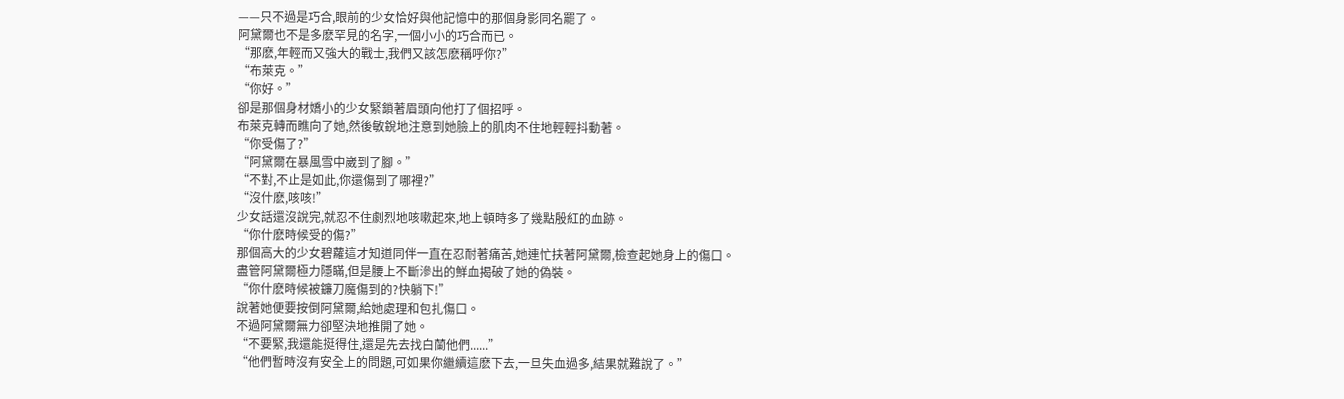——只不過是巧合,眼前的少女恰好與他記憶中的那個身影同名罷了。
阿黛爾也不是多麽罕見的名字,一個小小的巧合而已。
“那麽,年輕而又強大的戰士,我們又該怎麽稱呼你?”
“布萊克。”
“你好。”
卻是那個身材嬌小的少女緊鎖著眉頭向他打了個招呼。
布萊克轉而瞧向了她,然後敏銳地注意到她臉上的肌肉不住地輕輕抖動著。
“你受傷了?”
“阿黛爾在暴風雪中崴到了腳。”
“不對,不止是如此,你還傷到了哪裡?”
“沒什麽,咳咳!”
少女話還沒說完,就忍不住劇烈地咳嗽起來,地上頓時多了幾點殷紅的血跡。
“你什麽時候受的傷?”
那個高大的少女碧蘿這才知道同伴一直在忍耐著痛苦,她連忙扶著阿黛爾,檢查起她身上的傷口。
盡管阿黛爾極力隱瞞,但是腰上不斷滲出的鮮血揭破了她的偽裝。
“你什麽時候被鐮刀魔傷到的?快躺下!”
說著她便要按倒阿黛爾,給她處理和包扎傷口。
不過阿黛爾無力卻堅決地推開了她。
“不要緊,我還能挺得住,還是先去找白蘭他們......”
“他們暫時沒有安全上的問題,可如果你繼續這麽下去,一旦失血過多,結果就難說了。”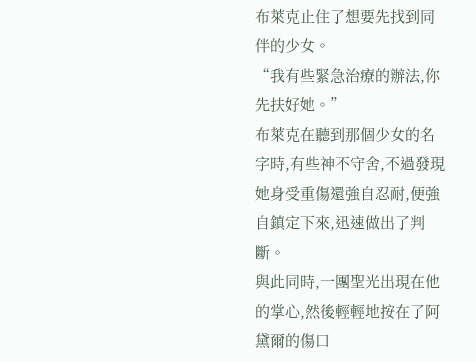布萊克止住了想要先找到同伴的少女。
“我有些緊急治療的辦法,你先扶好她。”
布萊克在聽到那個少女的名字時,有些神不守舍,不過發現她身受重傷還強自忍耐,便強自鎮定下來,迅速做出了判斷。
與此同時,一團聖光出現在他的掌心,然後輕輕地按在了阿黛爾的傷口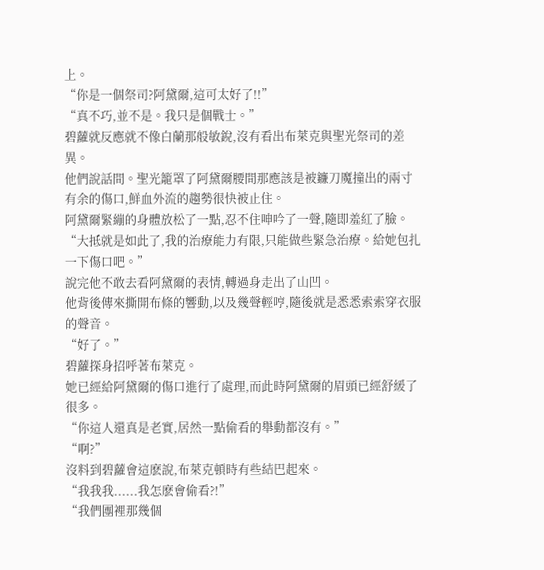上。
“你是一個祭司?阿黛爾,這可太好了!!”
“真不巧,並不是。我只是個戰士。”
碧蘿就反應就不像白蘭那般敏銳,沒有看出布萊克與聖光祭司的差異。
他們說話間。聖光籠罩了阿黛爾腰間那應該是被鐮刀魔撞出的兩寸有余的傷口,鮮血外流的趨勢很快被止住。
阿黛爾緊繃的身體放松了一點,忍不住呻吟了一聲,隨即羞紅了臉。
“大抵就是如此了,我的治療能力有限,只能做些緊急治療。給她包扎一下傷口吧。”
說完他不敢去看阿黛爾的表情,轉過身走出了山凹。
他背後傳來撕開布條的響動,以及幾聲輕哼,隨後就是悉悉索索穿衣服的聲音。
“好了。”
碧蘿探身招呼著布萊克。
她已經給阿黛爾的傷口進行了處理,而此時阿黛爾的眉頭已經舒緩了很多。
“你這人還真是老實,居然一點偷看的舉動都沒有。”
“啊?”
沒料到碧蘿會這麽說,布萊克頓時有些結巴起來。
“我我我......我怎麽會偷看?!”
“我們團裡那幾個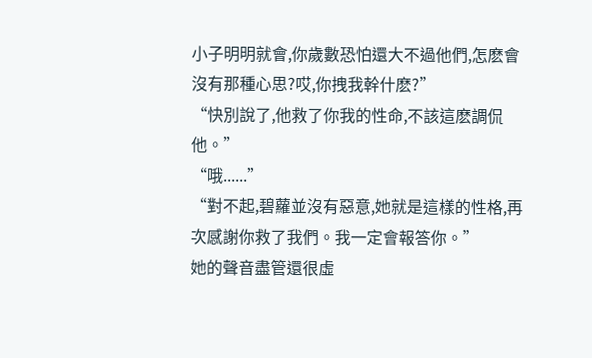小子明明就會,你歲數恐怕還大不過他們,怎麽會沒有那種心思?哎,你拽我幹什麽?”
“快別說了,他救了你我的性命,不該這麽調侃他。”
“哦......”
“對不起,碧蘿並沒有惡意,她就是這樣的性格,再次感謝你救了我們。我一定會報答你。”
她的聲音盡管還很虛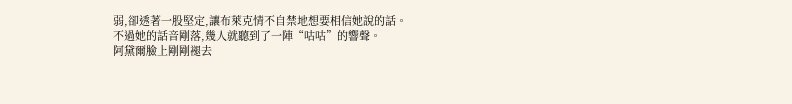弱,卻透著一股堅定,讓布萊克情不自禁地想要相信她說的話。
不過她的話音剛落,幾人就聽到了一陣“咕咕”的響聲。
阿黛爾臉上剛剛褪去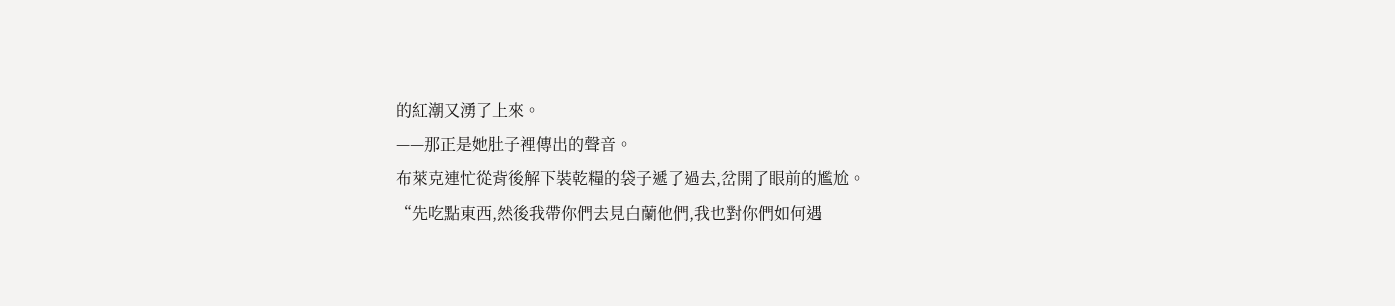的紅潮又湧了上來。
——那正是她肚子裡傳出的聲音。
布萊克連忙從背後解下裝乾糧的袋子遞了過去,岔開了眼前的尷尬。
“先吃點東西,然後我帶你們去見白蘭他們,我也對你們如何遇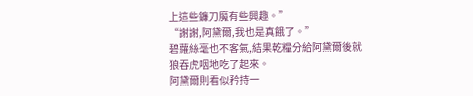上這些鐮刀魔有些興趣。”
“謝謝,阿黛爾,我也是真餓了。”
碧蘿絲毫也不客氣,結果乾糧分給阿黛爾後就狼吞虎咽地吃了起來。
阿黛爾則看似矜持一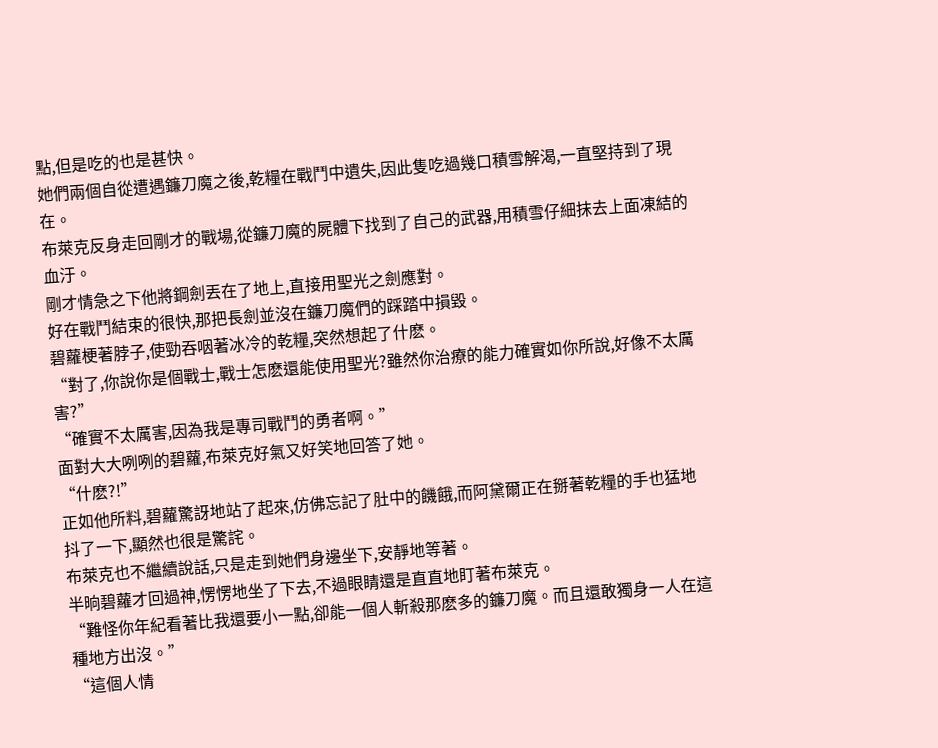點,但是吃的也是甚快。
她們兩個自從遭遇鐮刀魔之後,乾糧在戰鬥中遺失,因此隻吃過幾口積雪解渴,一直堅持到了現在。
布萊克反身走回剛才的戰場,從鐮刀魔的屍體下找到了自己的武器,用積雪仔細抹去上面凍結的血汙。
剛才情急之下他將鋼劍丟在了地上,直接用聖光之劍應對。
好在戰鬥結束的很快,那把長劍並沒在鐮刀魔們的踩踏中損毀。
碧蘿梗著脖子,使勁吞咽著冰冷的乾糧,突然想起了什麽。
“對了,你說你是個戰士,戰士怎麽還能使用聖光?雖然你治療的能力確實如你所說,好像不太厲害?”
“確實不太厲害,因為我是專司戰鬥的勇者啊。”
面對大大咧咧的碧蘿,布萊克好氣又好笑地回答了她。
“什麽?!”
正如他所料,碧蘿驚訝地站了起來,仿佛忘記了肚中的饑餓,而阿黛爾正在掰著乾糧的手也猛地抖了一下,顯然也很是驚詫。
布萊克也不繼續說話,只是走到她們身邊坐下,安靜地等著。
半晌碧蘿才回過神,愣愣地坐了下去,不過眼睛還是直直地盯著布萊克。
“難怪你年紀看著比我還要小一點,卻能一個人斬殺那麽多的鐮刀魔。而且還敢獨身一人在這種地方出沒。”
“這個人情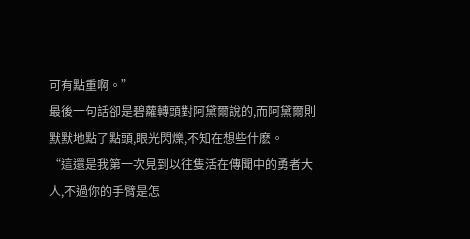可有點重啊。”
最後一句話卻是碧蘿轉頭對阿黛爾說的,而阿黛爾則默默地點了點頭,眼光閃爍,不知在想些什麽。
“這還是我第一次見到以往隻活在傳聞中的勇者大人,不過你的手臂是怎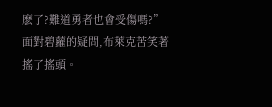麽了?難道勇者也會受傷嗎?”
面對碧蘿的疑問,布萊克苦笑著搖了搖頭。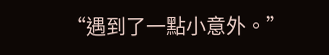“遇到了一點小意外。”